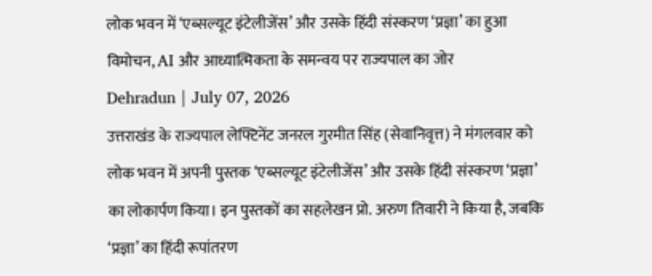लोक भवन में ‘एब्सल्यूट इंटेलीजेंस’ और उसके हिंदी संस्करण ‘प्रज्ञा’ का हुआ विमोचन, AI और आध्यात्मिकता के समन्वय पर राज्यपाल का जोर
Dehradun | July 07, 2026
उत्तराखंड के राज्यपाल लेफ्टिनेंट जनरल गुरमीत सिंह (सेवानिवृत्त) ने मंगलवार को लोक भवन में अपनी पुस्तक ‘एब्सल्यूट इंटेलीजेंस’ और उसके हिंदी संस्करण ‘प्रज्ञा’ का लोकार्पण किया। इन पुस्तकों का सहलेखन प्रो. अरुण तिवारी ने किया है, जबकि ‘प्रज्ञा’ का हिंदी रूपांतरण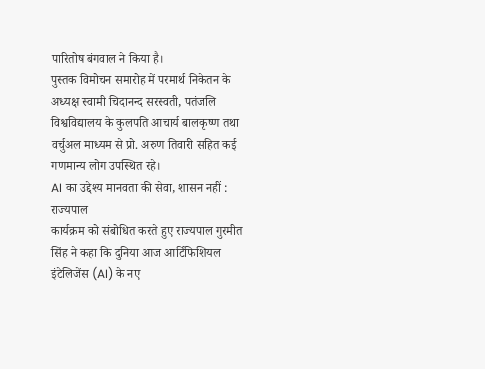पारितोष बंगवाल ने किया है।
पुस्तक विमोचन समारोह में परमार्थ निकेतन के अध्यक्ष स्वामी चिदानन्द सरस्वती, पतंजलि विश्वविद्यालय के कुलपति आचार्य बालकृष्ण तथा वर्चुअल माध्यम से प्रो. अरुण तिवारी सहित कई गणमान्य लोग उपस्थित रहे।
AI का उद्देश्य मानवता की सेवा, शासन नहीं : राज्यपाल
कार्यक्रम को संबोधित करते हुए राज्यपाल गुरमीत सिंह ने कहा कि दुनिया आज आर्टिफिशियल इंटेलिजेंस (AI) के नए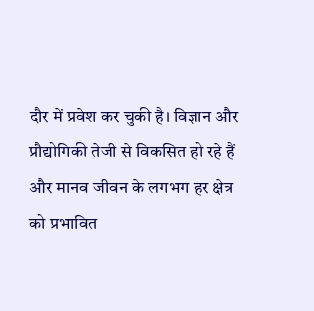दौर में प्रवेश कर चुकी है। विज्ञान और प्रौद्योगिकी तेजी से विकसित हो रहे हैं और मानव जीवन के लगभग हर क्षेत्र को प्रभावित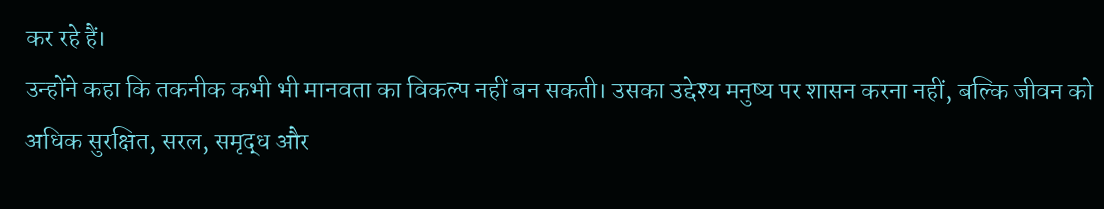कर रहे हैं।
उन्होंने कहा कि तकनीक कभी भी मानवता का विकल्प नहीं बन सकती। उसका उद्देश्य मनुष्य पर शासन करना नहीं, बल्कि जीवन को अधिक सुरक्षित, सरल, समृद्ध और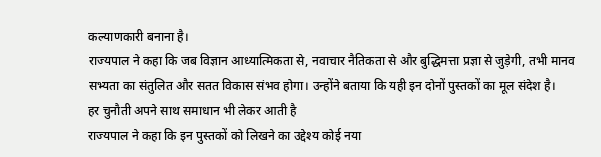कल्याणकारी बनाना है।
राज्यपाल ने कहा कि जब विज्ञान आध्यात्मिकता से, नवाचार नैतिकता से और बुद्धिमत्ता प्रज्ञा से जुड़ेगी, तभी मानव सभ्यता का संतुलित और सतत विकास संभव होगा। उन्होंने बताया कि यही इन दोनों पुस्तकों का मूल संदेश है।
हर चुनौती अपने साथ समाधान भी लेकर आती है
राज्यपाल ने कहा कि इन पुस्तकों को लिखने का उद्देश्य कोई नया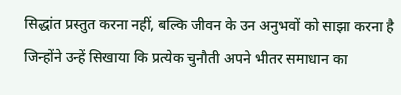सिद्धांत प्रस्तुत करना नहीं, बल्कि जीवन के उन अनुभवों को साझा करना है जिन्होंने उन्हें सिखाया कि प्रत्येक चुनौती अपने भीतर समाधान का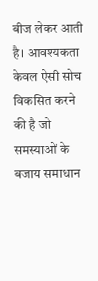बीज लेकर आती है। आवश्यकता केवल ऐसी सोच विकसित करने की है जो समस्याओं के बजाय समाधान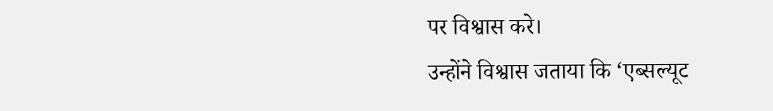पर विश्वास करे।
उन्होंने विश्वास जताया कि ‘एब्सल्यूट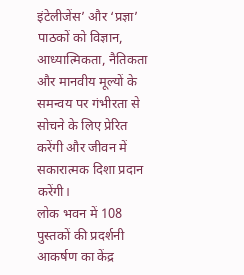इंटेलीजेंस’ और ‘प्रज्ञा’ पाठकों को विज्ञान, आध्यात्मिकता, नैतिकता और मानवीय मूल्यों के समन्वय पर गंभीरता से सोचने के लिए प्रेरित करेंगी और जीवन में सकारात्मक दिशा प्रदान करेंगी।
लोक भवन में 108 पुस्तकों की प्रदर्शनी आकर्षण का केंद्र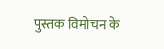पुस्तक विमोचन के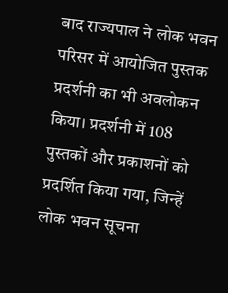बाद राज्यपाल ने लोक भवन परिसर में आयोजित पुस्तक प्रदर्शनी का भी अवलोकन किया। प्रदर्शनी में 108 पुस्तकों और प्रकाशनों को प्रदर्शित किया गया, जिन्हें लोक भवन सूचना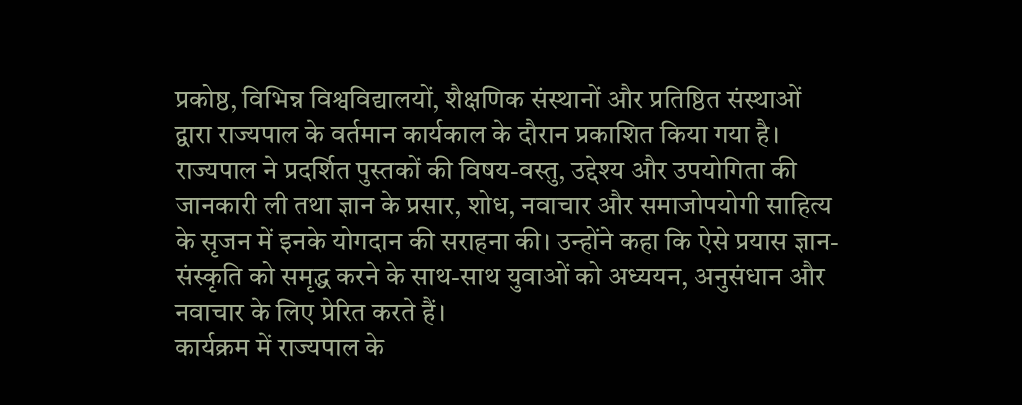प्रकोष्ठ, विभिन्न विश्वविद्यालयों, शैक्षणिक संस्थानों और प्रतिष्ठित संस्थाओं द्वारा राज्यपाल के वर्तमान कार्यकाल के दौरान प्रकाशित किया गया है।
राज्यपाल ने प्रदर्शित पुस्तकों की विषय-वस्तु, उद्देश्य और उपयोगिता की जानकारी ली तथा ज्ञान के प्रसार, शोध, नवाचार और समाजोपयोगी साहित्य के सृजन में इनके योगदान की सराहना की। उन्होंने कहा कि ऐसे प्रयास ज्ञान-संस्कृति को समृद्ध करने के साथ-साथ युवाओं को अध्ययन, अनुसंधान और नवाचार के लिए प्रेरित करते हैं।
कार्यक्रम में राज्यपाल के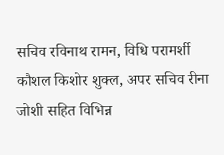सचिव रविनाथ रामन, विधि परामर्शी कौशल किशोर शुक्ल, अपर सचिव रीना जोशी सहित विभिन्न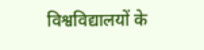विश्वविद्यालयों के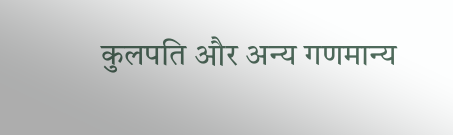कुलपति और अन्य गणमान्य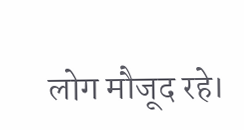लोग मौजूद रहे।